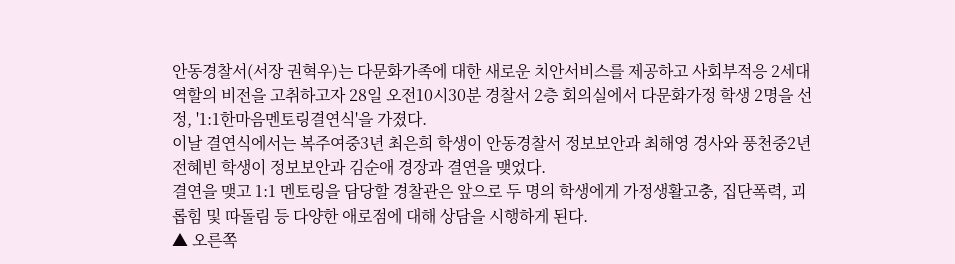안동경찰서(서장 권혁우)는 다문화가족에 대한 새로운 치안서비스를 제공하고 사회부적응 2세대 역할의 비전을 고취하고자 28일 오전10시30분 경찰서 2층 회의실에서 다문화가정 학생 2명을 선정, '1:1한마음멘토링결연식'을 가졌다.
이날 결연식에서는 복주여중3년 최은희 학생이 안동경찰서 정보보안과 최해영 경사와 풍천중2년 전혜빈 학생이 정보보안과 김순애 경장과 결연을 맺었다.
결연을 맺고 1:1 멘토링을 담당할 경찰관은 앞으로 두 명의 학생에게 가정생활고충, 집단폭력, 괴롭힘 및 따돌림 등 다양한 애로점에 대해 상담을 시행하게 된다.
▲ 오른쪽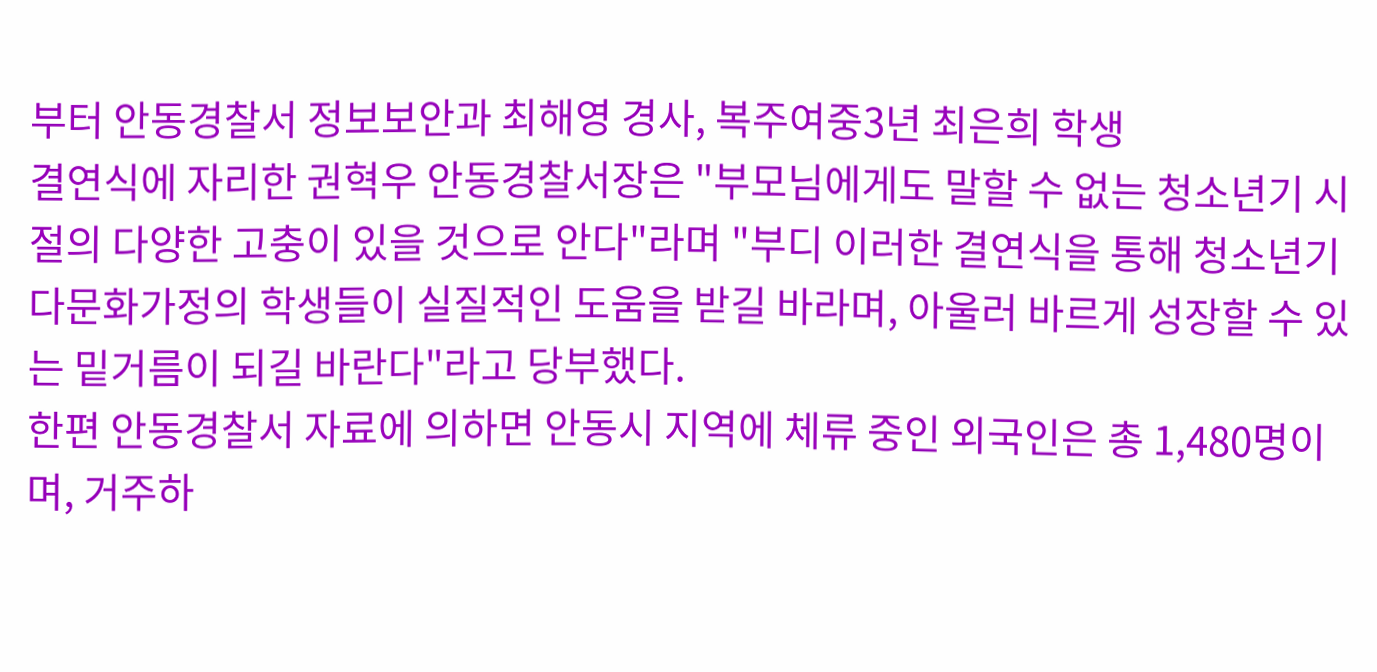부터 안동경찰서 정보보안과 최해영 경사, 복주여중3년 최은희 학생
결연식에 자리한 권혁우 안동경찰서장은 "부모님에게도 말할 수 없는 청소년기 시절의 다양한 고충이 있을 것으로 안다"라며 "부디 이러한 결연식을 통해 청소년기 다문화가정의 학생들이 실질적인 도움을 받길 바라며, 아울러 바르게 성장할 수 있는 밑거름이 되길 바란다"라고 당부했다.
한편 안동경찰서 자료에 의하면 안동시 지역에 체류 중인 외국인은 총 1,480명이며, 거주하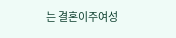는 결혼이주여성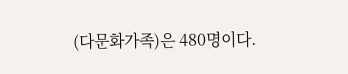(다문화가족)은 480명이다.